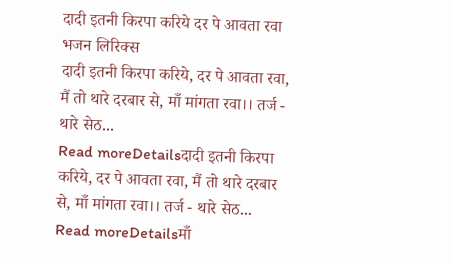दादी इतनी किरपा करिये दर पे आवता रवा भजन लिरिक्स
दादी इतनी किरपा करिये, दर पे आवता रवा, मैं तो थारे दरबार से, माँ मांगता रवा।। तर्ज - थारे सेठ...
Read moreDetailsदादी इतनी किरपा करिये, दर पे आवता रवा, मैं तो थारे दरबार से, माँ मांगता रवा।। तर्ज - थारे सेठ...
Read moreDetailsमाँ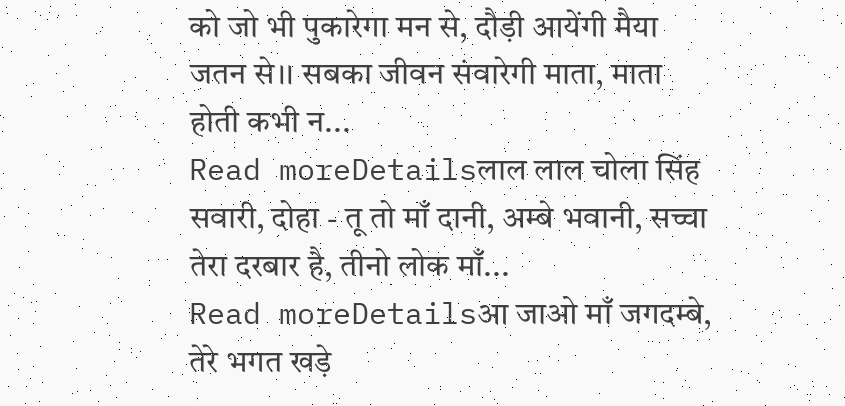को जो भी पुकारेगा मन से, दौड़ी आयेंगी मैया जतन से।। सबका जीवन संवारेगी माता, माता होती कभी न...
Read moreDetailsलाल लाल चोला सिंह सवारी, दोहा - तू तो माँ दानी, अम्बे भवानी, सच्चा तेरा दरबार है, तीनो लोक माँ...
Read moreDetailsआ जाओ माँ जगदम्बे, तेरे भगत खड़े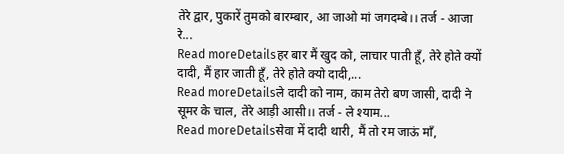तेरे द्वार, पुकारें तुमको बारम्बार, आ जाओ मां जगदम्बे।। तर्ज - आजा रे...
Read moreDetailsहर बार मैं खुद को, लाचार पाती हूँ, तेरे होते क्यों दादी, मैं हार जाती हूँ, तेरे होते क्यो दादी,...
Read moreDetailsले दादी को नाम, काम तेरो बण जासी, दादी ने सूमर के चाल, तेरे आड़ी आसी।। तर्ज - ले श्याम...
Read moreDetailsसेवा में दादी थारी, मैं तो रम जाऊं माँ,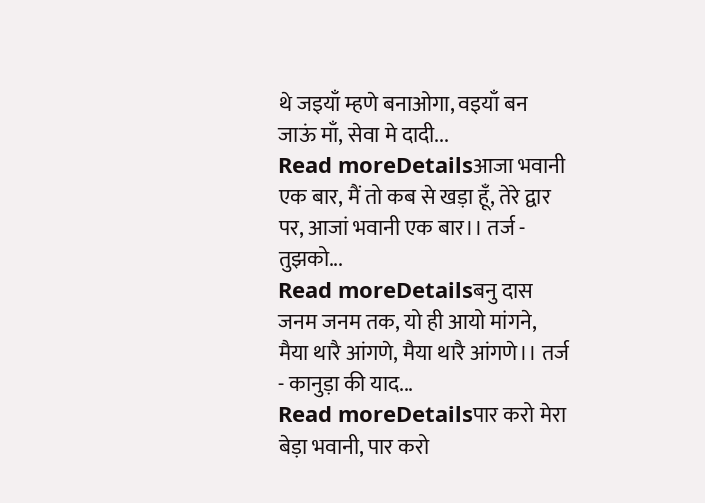थे जइयाँ म्हणे बनाओगा, वइयाँ बन जाऊं माँ, सेवा मे दादी...
Read moreDetailsआजा भवानी एक बार, मैं तो कब से खड़ा हूँ, तेरे द्वार पर, आजां भवानी एक बार।। तर्ज - तुझको...
Read moreDetailsबनु दास जनम जनम तक, यो ही आयो मांगने, मैया थारै आंगणे, मैया थारै आंगणे।। तर्ज - कानुड़ा की याद...
Read moreDetailsपार करो मेरा बेड़ा भवानी, पार करो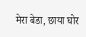मेरा बेडा, छाया घोर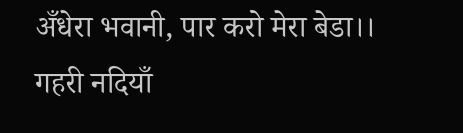अँधेरा भवानी, पार करो मेरा बेडा।। गहरी नदियाँ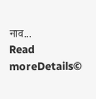नाव...
Read moreDetails©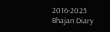2016-2025 Bhajan Diary